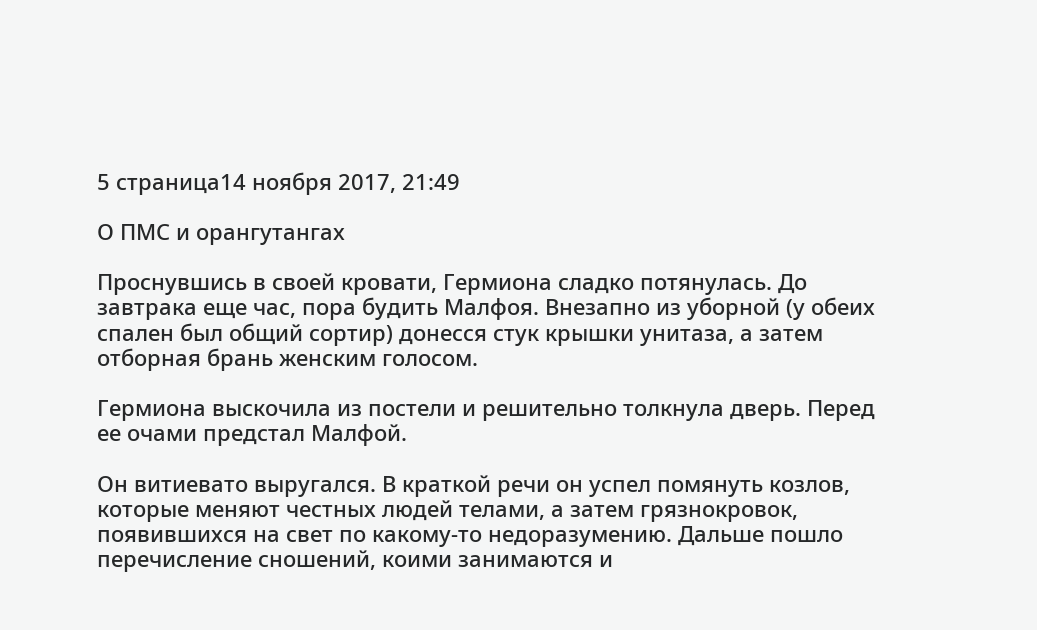5 страница14 ноября 2017, 21:49

О ПМС и орангутангах

Проснувшись в своей кровати, Гермиона сладко потянулась. До завтрака еще час, пора будить Малфоя. Внезапно из уборной (у обеих спален был общий сортир) донесся стук крышки унитаза, а затем отборная брань женским голосом.

Гермиона выскочила из постели и решительно толкнула дверь. Перед ее очами предстал Малфой.

Он витиевато выругался. В краткой речи он успел помянуть козлов, которые меняют честных людей телами, а затем грязнокровок, появившихся на свет по какому-то недоразумению. Дальше пошло перечисление сношений, коими занимаются и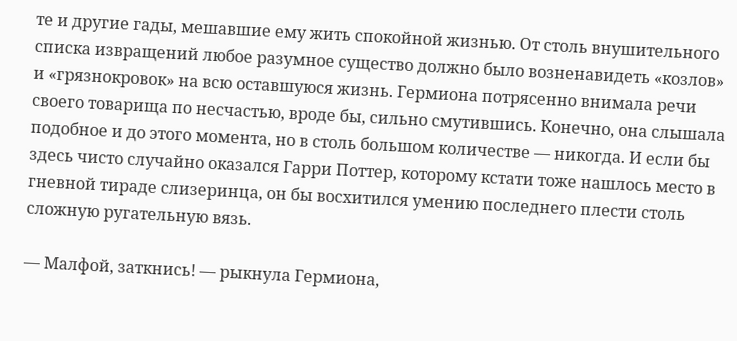те и другие гады, мешавшие ему жить спокойной жизнью. От столь внушительного списка извращений любое разумное существо должно было возненавидеть «козлов» и «грязнокровок» на всю оставшуюся жизнь. Гермиона потрясенно внимала речи своего товарища по несчастью, вроде бы, сильно смутившись. Конечно, она слышала подобное и до этого момента, но в столь большом количестве — никогда. И если бы здесь чисто случайно оказался Гарри Поттер, которому кстати тоже нашлось место в гневной тираде слизеринца, он бы восхитился умению последнего плести столь сложную ругательную вязь.

— Малфой, заткнись! — рыкнула Гермиона,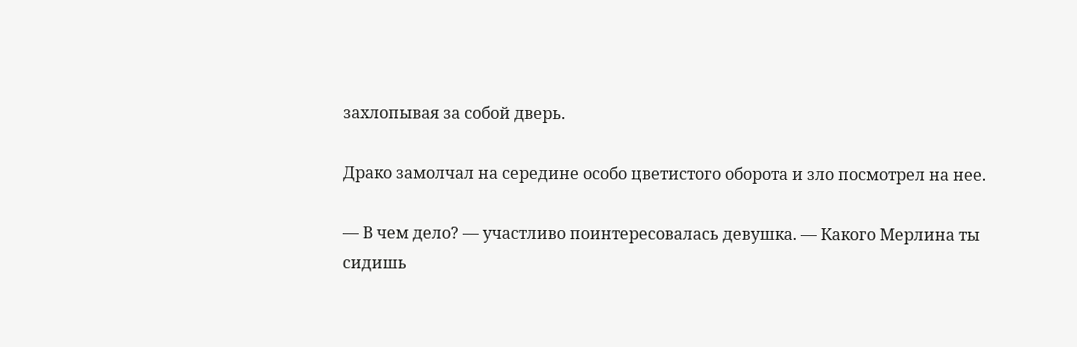захлопывая за собой дверь.

Драко замолчал на середине особо цветистого оборота и зло посмотрел на нее.

— В чем дело? — участливо поинтересовалась девушка. — Какого Мерлина ты сидишь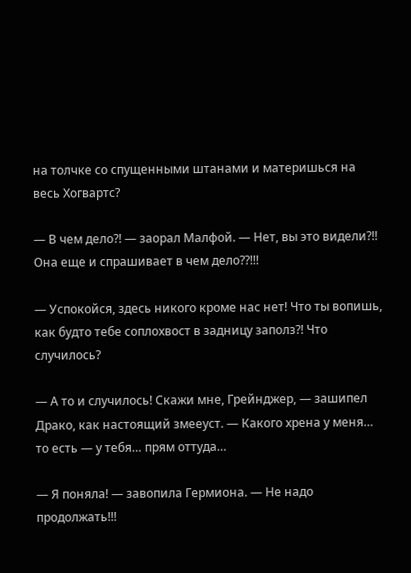на толчке со спущенными штанами и материшься на весь Хогвартс?

— В чем дело?! — заорал Малфой. — Нет, вы это видели?!! Она еще и спрашивает в чем дело??!!!

— Успокойся, здесь никого кроме нас нет! Что ты вопишь, как будто тебе соплохвост в задницу заполз?! Что случилось?

— А то и случилось! Скажи мне, Грейнджер, — зашипел Драко, как настоящий змееуст. — Какого хрена у меня… то есть — у тебя… прям оттуда…

— Я поняла! — завопила Гермиона. — Не надо продолжать!!!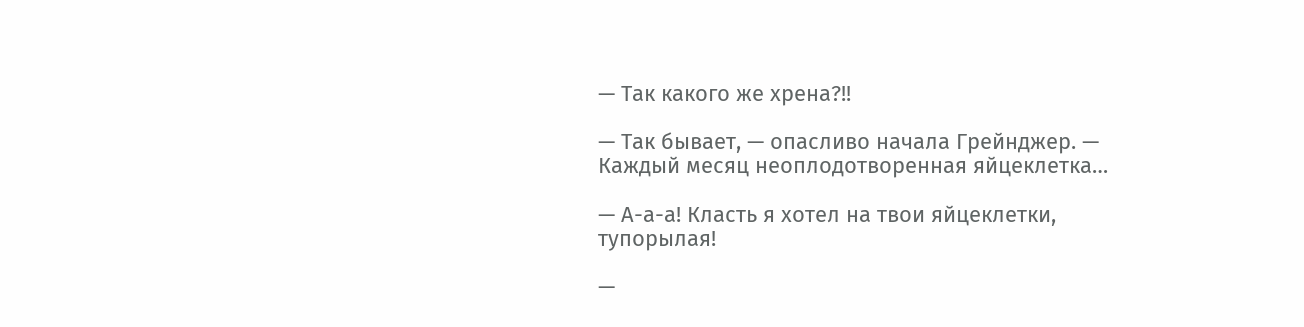— Так какого же хрена?!!

— Так бывает, — опасливо начала Грейнджер. — Каждый месяц неоплодотворенная яйцеклетка…

— А-а-а! Класть я хотел на твои яйцеклетки, тупорылая!

—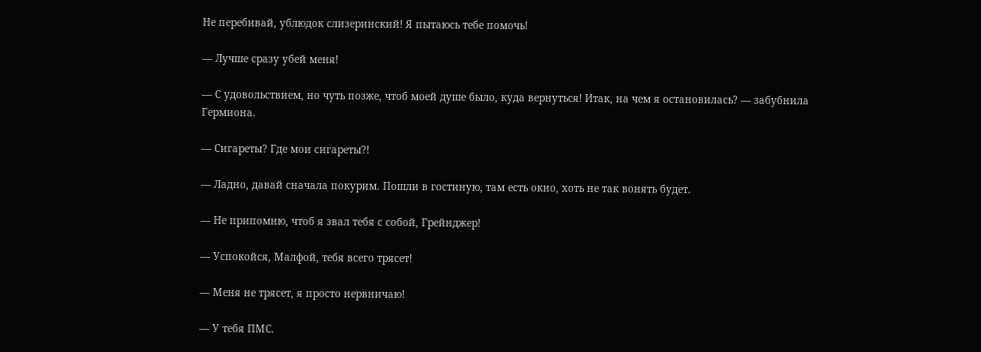Не перебивай, ублюдок слизеринский! Я пытаюсь тебе помочь!

— Лучше сразу убей меня!

— С удовольствием, но чуть позже, чтоб моей душе было, куда вернуться! Итак, на чем я остановилась? — забубнила Гермиона.

— Сигареты? Где мои сигареты?!

— Ладно, давай сначала покурим. Пошли в гостиную, там есть окно, хоть не так вонять будет.

— Не припомню, чтоб я звал тебя с собой, Грейнджер!

— Успокойся, Малфой, тебя всего трясет!

— Меня не трясет, я просто нервничаю!

— У тебя ПМС.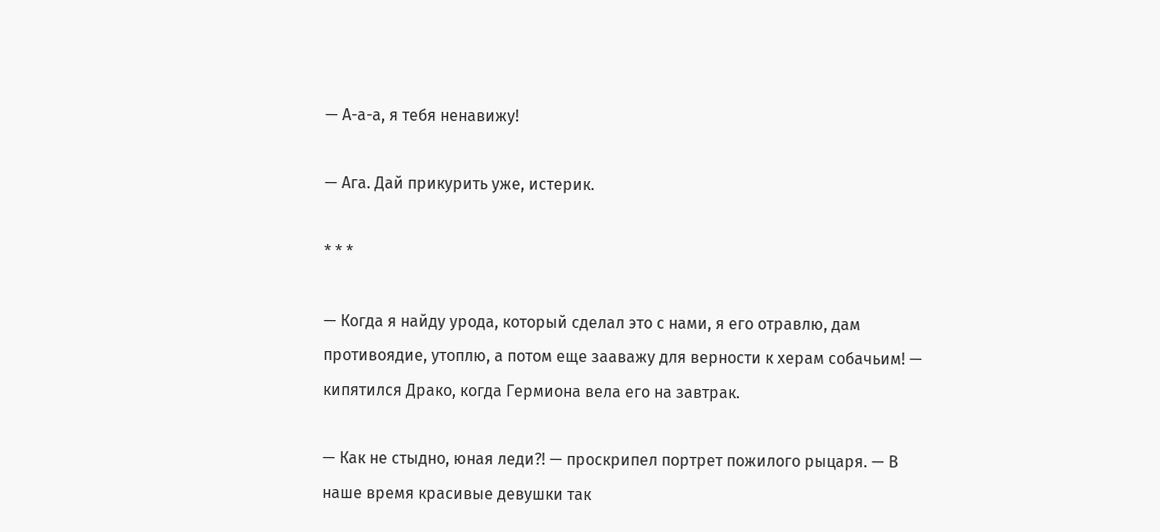— А-а-а, я тебя ненавижу!

— Ага. Дай прикурить уже, истерик.

* * *

— Когда я найду урода, который сделал это с нами, я его отравлю, дам противоядие, утоплю, а потом еще зааважу для верности к херам собачьим! — кипятился Драко, когда Гермиона вела его на завтрак.

— Как не стыдно, юная леди?! — проскрипел портрет пожилого рыцаря. — В наше время красивые девушки так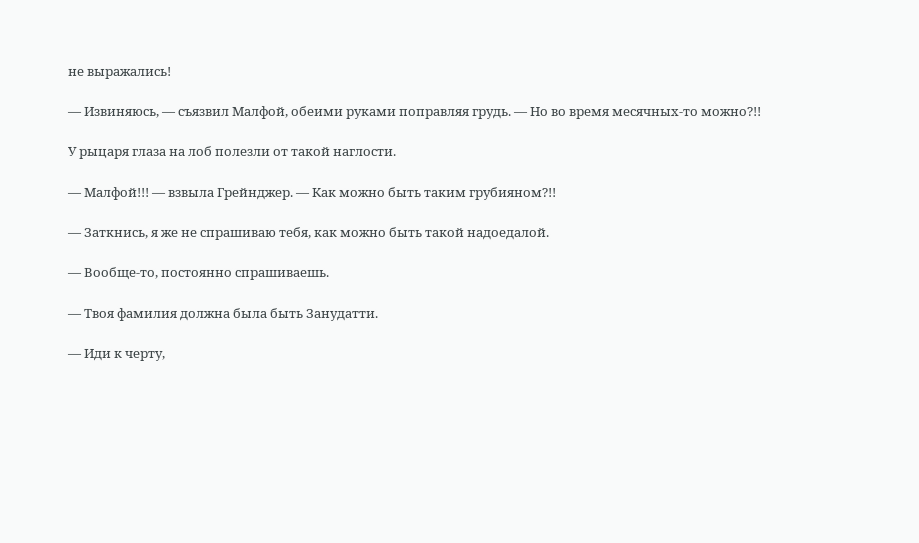не выражались!

— Извиняюсь, — съязвил Малфой, обеими руками поправляя грудь. — Но во время месячных-то можно?!!

У рыцаря глаза на лоб полезли от такой наглости.

— Малфой!!! — взвыла Грейнджер. — Как можно быть таким грубияном?!!

— Заткнись, я же не спрашиваю тебя, как можно быть такой надоедалой.

— Вообще-то, постоянно спрашиваешь.

— Твоя фамилия должна была быть Занудатти.

— Иди к черту,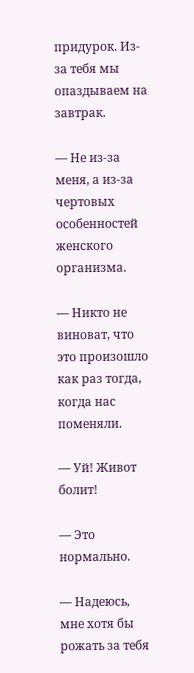придурок. Из-за тебя мы опаздываем на завтрак.

— Не из-за меня, а из-за чертовых особенностей женского организма.

— Никто не виноват, что это произошло как раз тогда, когда нас поменяли.

— Уй! Живот болит!

— Это нормально.

— Надеюсь, мне хотя бы рожать за тебя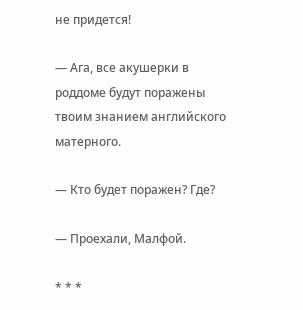не придется!

— Ага, все акушерки в роддоме будут поражены твоим знанием английского матерного.

— Кто будет поражен? Где?

— Проехали, Малфой.

* * *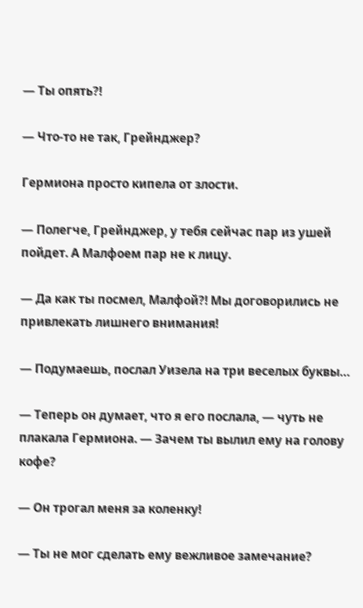— Ты опять?!

— Что-то не так, Грейнджер?

Гермиона просто кипела от злости.

— Полегче, Грейнджер, у тебя сейчас пар из ушей пойдет. А Малфоем пар не к лицу.

— Да как ты посмел, Малфой?! Мы договорились не привлекать лишнего внимания!

— Подумаешь, послал Уизела на три веселых буквы…

— Теперь он думает, что я его послала, — чуть не плакала Гермиона. — Зачем ты вылил ему на голову кофе?

— Он трогал меня за коленку!

— Ты не мог сделать ему вежливое замечание?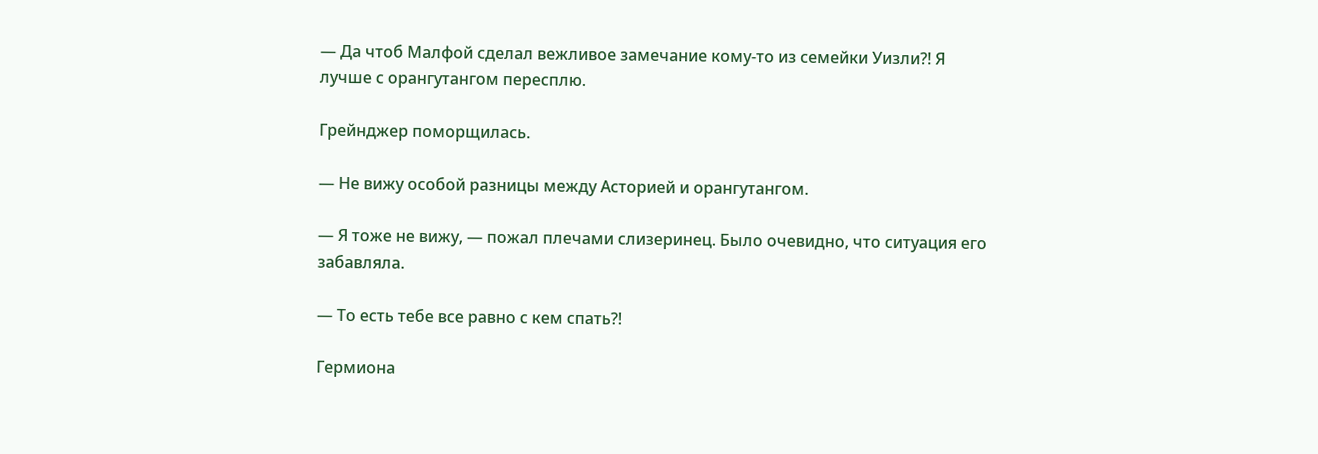— Да чтоб Малфой сделал вежливое замечание кому-то из семейки Уизли?! Я лучше с орангутангом пересплю.

Грейнджер поморщилась.

— Не вижу особой разницы между Асторией и орангутангом.

— Я тоже не вижу, — пожал плечами слизеринец. Было очевидно, что ситуация его забавляла.

— То есть тебе все равно с кем спать?!

Гермиона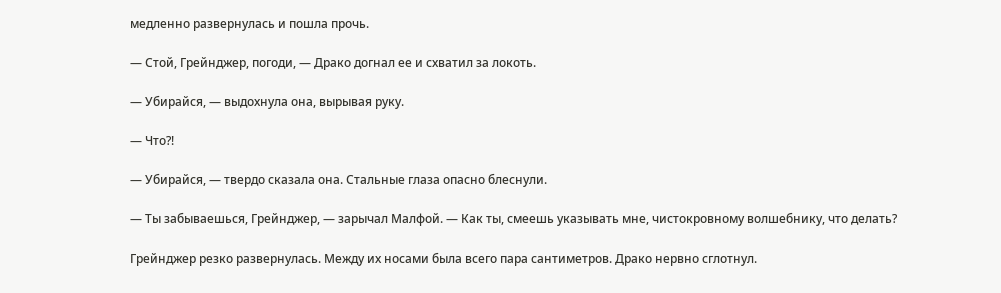медленно развернулась и пошла прочь.

— Стой, Грейнджер, погоди, — Драко догнал ее и схватил за локоть.

— Убирайся, — выдохнула она, вырывая руку.

— Что?!

— Убирайся, — твердо сказала она. Стальные глаза опасно блеснули.

— Ты забываешься, Грейнджер, — зарычал Малфой. — Как ты, смеешь указывать мне, чистокровному волшебнику, что делать?

Грейнджер резко развернулась. Между их носами была всего пара сантиметров. Драко нервно сглотнул.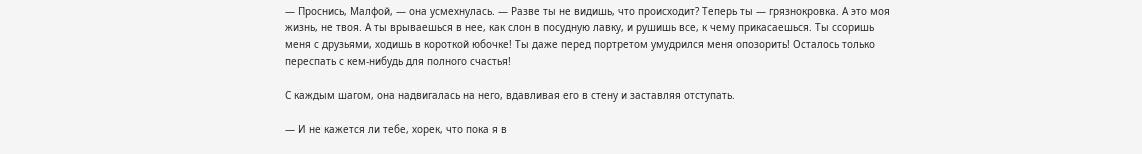— Проснись, Малфой, — она усмехнулась. — Разве ты не видишь, что происходит? Теперь ты — грязнокровка. А это моя жизнь, не твоя. А ты врываешься в нее, как слон в посудную лавку, и рушишь все, к чему прикасаешься. Ты ссоришь меня с друзьями, ходишь в короткой юбочке! Ты даже перед портретом умудрился меня опозорить! Осталось только переспать с кем-нибудь для полного счастья!

С каждым шагом, она надвигалась на него, вдавливая его в стену и заставляя отступать.

— И не кажется ли тебе, хорек, что пока я в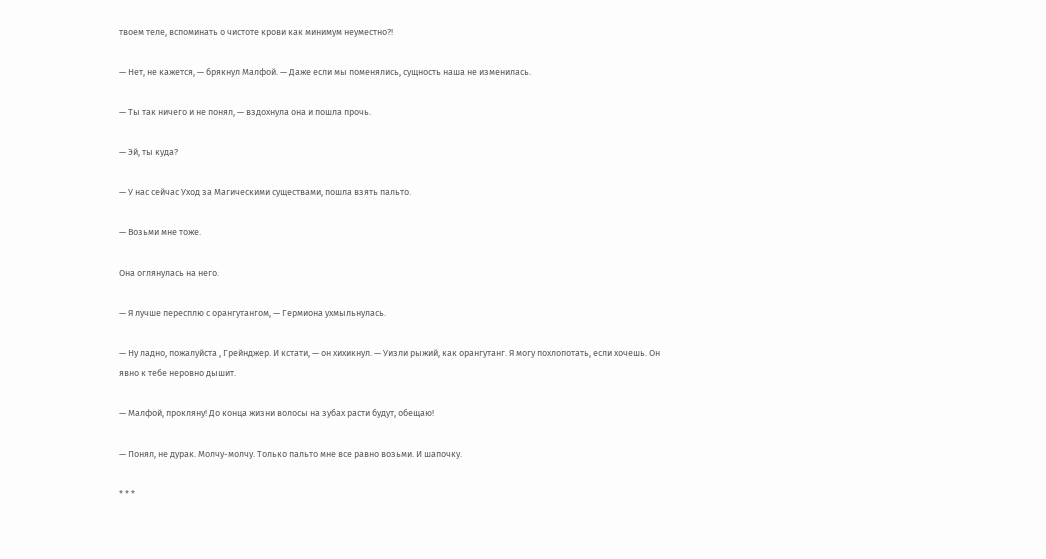твоем теле, вспоминать о чистоте крови как минимум неуместно?!

— Нет, не кажется, — брякнул Малфой. — Даже если мы поменялись, сущность наша не изменилась.

— Ты так ничего и не понял, — вздохнула она и пошла прочь.

— Эй, ты куда?

— У нас сейчас Уход за Магическими существами, пошла взять пальто.

— Возьми мне тоже.

Она оглянулась на него.

— Я лучше пересплю с орангутангом, — Гермиона ухмыльнулась.

— Ну ладно, пожалуйста , Грейнджер. И кстати, — он хихикнул. — Уизли рыжий, как орангутанг. Я могу похлопотать, если хочешь. Он явно к тебе неровно дышит.

— Малфой, прокляну! До конца жизни волосы на зубах расти будут, обещаю!

— Понял, не дурак. Молчу-молчу. Только пальто мне все равно возьми. И шапочку.

* * *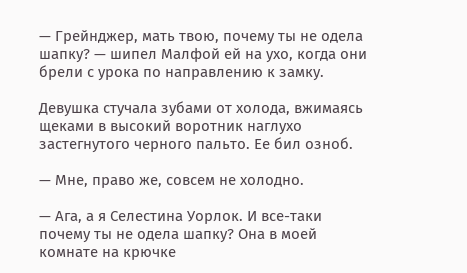— Грейнджер, мать твою, почему ты не одела шапку? — шипел Малфой ей на ухо, когда они брели с урока по направлению к замку.

Девушка стучала зубами от холода, вжимаясь щеками в высокий воротник наглухо застегнутого черного пальто. Ее бил озноб.

— Мне, право же, совсем не холодно.

— Ага, а я Селестина Уорлок. И все-таки почему ты не одела шапку? Она в моей комнате на крючке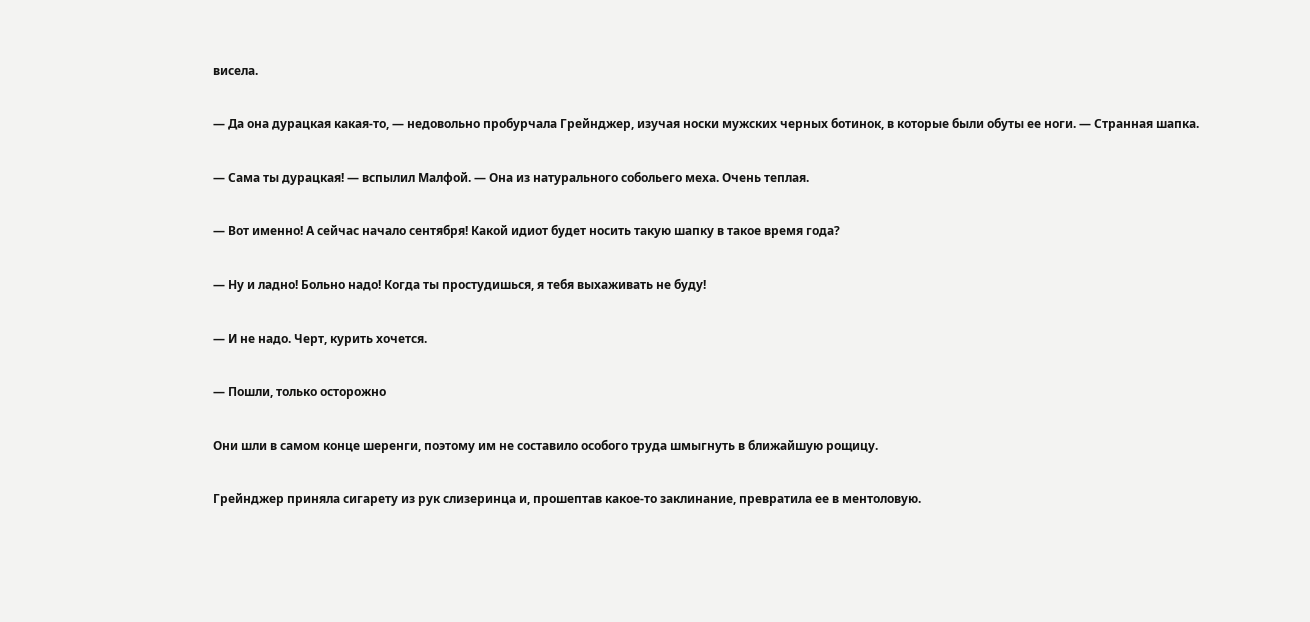висела.

— Да она дурацкая какая-то, — недовольно пробурчала Грейнджер, изучая носки мужских черных ботинок, в которые были обуты ее ноги. — Странная шапка.

— Сама ты дурацкая! — вспылил Малфой. — Она из натурального собольего меха. Очень теплая.

— Вот именно! А сейчас начало сентября! Какой идиот будет носить такую шапку в такое время года?

— Ну и ладно! Больно надо! Когда ты простудишься, я тебя выхаживать не буду!

— И не надо. Черт, курить хочется.

— Пошли, только осторожно

Они шли в самом конце шеренги, поэтому им не составило особого труда шмыгнуть в ближайшую рощицу.

Грейнджер приняла сигарету из рук слизеринца и, прошептав какое-то заклинание, превратила ее в ментоловую.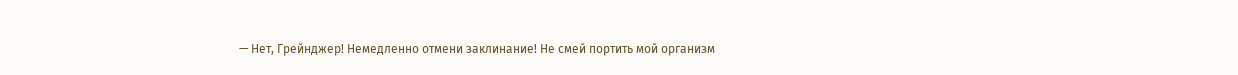— Нет, Грейнджер! Немедленно отмени заклинание! Не смей портить мой организм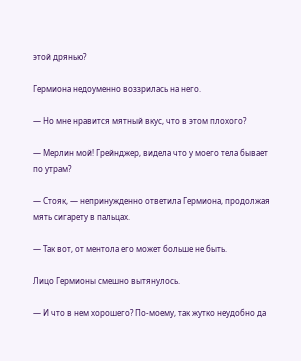этой дрянью?

Гермиона недоуменно воззрилась на него.

— Но мне нравится мятный вкус, что в этом плохого?

— Мерлин мой! Грейнджер, видела что у моего тела бывает по утрам?

— Стояк, — непринужденно ответила Гермиона, продолжая мять сигарету в пальцах.

— Так вот, от ментола его может больше не быть.

Лицо Гермионы смешно вытянулось.

— И что в нем хорошего? По-моему, так жутко неудобно да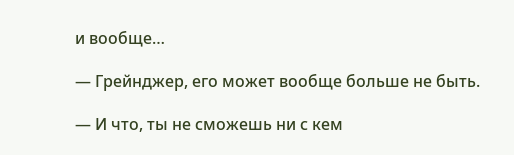и вообще…

— Грейнджер, его может вообще больше не быть.

— И что, ты не сможешь ни с кем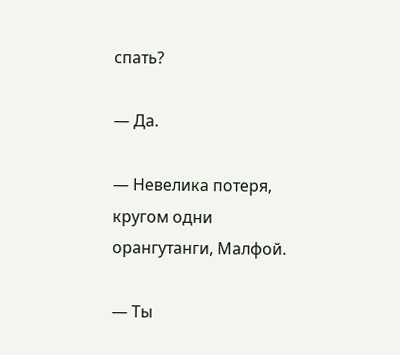спать?

— Да.

— Невелика потеря, кругом одни орангутанги, Малфой.

— Ты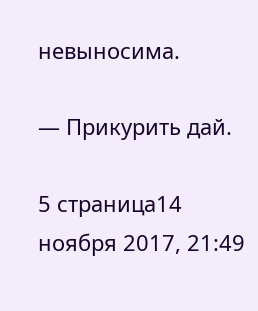невыносима.

— Прикурить дай.

5 страница14 ноября 2017, 21:49